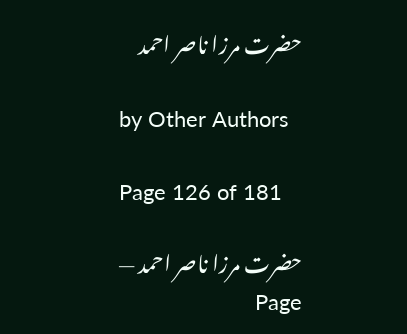حضرت مرزا ناصر احمد

by Other Authors

Page 126 of 181

حضرت مرزا ناصر احمد — Page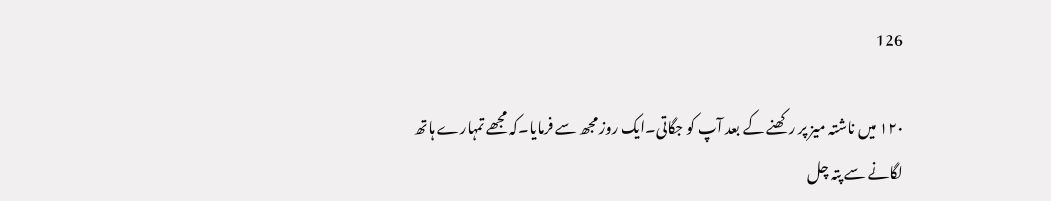126

۱۲۰ میں ناشتہ میز پر رکھنے کے بعد آپ کو جگاتی۔ایک روز مجھ سے فرمایا۔کہ مجھے تمہارے ہاتھ لگانے سے پتہ چل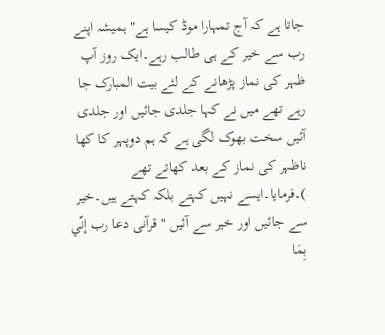جاتا ہے کہ آج تمہارا موڈ کیسا ہے" ہمیشہ اپنے رب سے خیر کے ہی طالب رہے۔ایک روز آپ ظہر کی نماز پڑھانے کے لئے بیت المبارک جا رہے تھے میں نے کہا جلدی جائیں اور جلدی آئیں سخت بھوک لگی ہے کہ ہم دوپہر کا کھا ناظہر کی نماز کے بعد کھاتے تھے )۔فرمایا۔ایسے نہیں کہتے بلکہ کہتے ہیں۔خیر سے جائیں اور خیر سے آئیں " قرآنی دعا رب إنّي بِمَا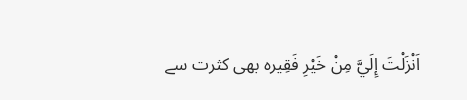اَنْزَلْتَ إِلَيَّ مِنْ خَيْرِ فَقِيره بھی کثرت سے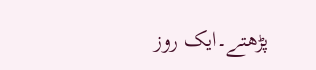پڑھتے۔ایک روز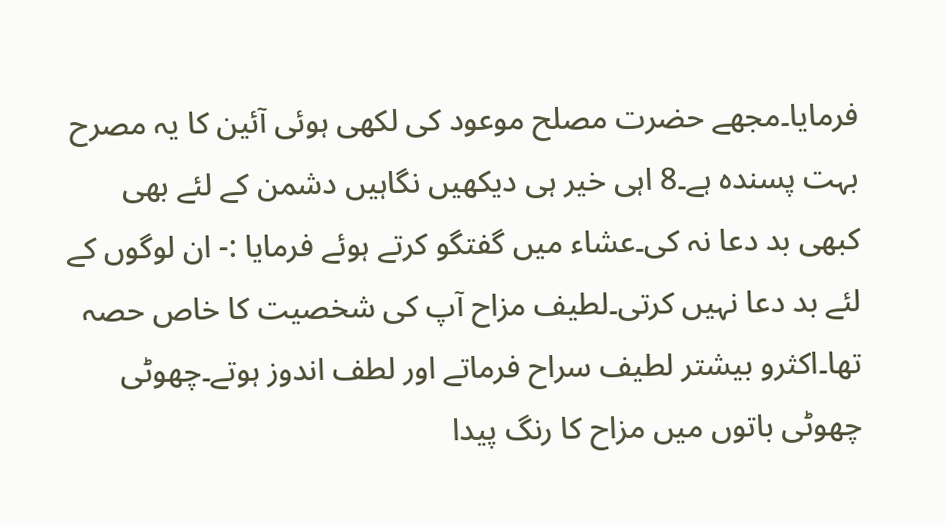فرمایا۔مجھے حضرت مصلح موعود کی لکھی ہوئی آئین کا یہ مصرح بہت پسندہ ہے۔8 اہی خیر ہی دیکھیں نگاہیں دشمن کے لئے بھی کبھی بد دعا نہ کی۔عشاء میں گفتگو کرتے ہوئے فرمایا :- ان لوگوں کے لئے بد دعا نہیں کرتی۔لطیف مزاح آپ کی شخصیت کا خاص حصہ تھا۔اکثرو بیشتر لطیف سراح فرماتے اور لطف اندوز ہوتے۔چھوٹی چھوٹی باتوں میں مزاح کا رنگ پیدا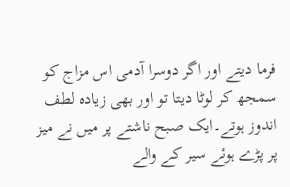فرما دیتے اور اگر دوسرا آدمی اس مزاج کو سمجھ کر لوٹا دیتا تو اور بھی زیادہ لطف اندوز ہوتے۔ایک صبح ناشتے پر میں نے میز پر پڑے ہوئے سیر کے والے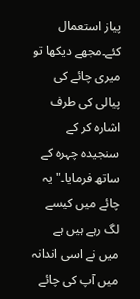پیاز استعمال کئے۔مجھے دیکھا تو میری چائے کی پیالی کی طرف اشارہ کر کے سنجیدہ چہرہ کے ساتھ فرمایا۔" یہ چائے میں کیسے لگ رہے ہیں ہے میں نے اسی اندانہ میں آپ کی چائے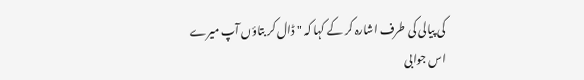کی پیالی کی طرف اشارہ کر کے کہا کہ " ڈال کر بتاؤں آپ میرے اس جوابی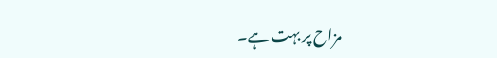مزاح پر بہت ہے۔